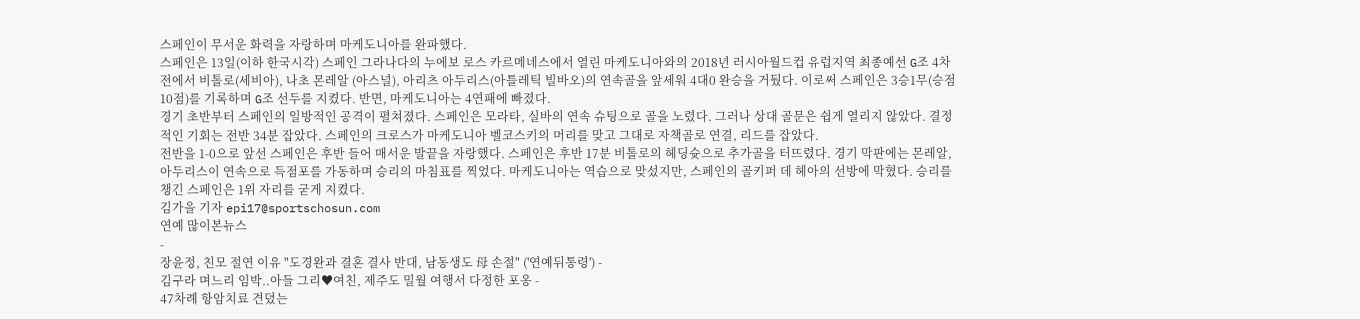스페인이 무서운 화력을 자랑하며 마케도니아를 완파했다.
스페인은 13일(이하 한국시각) 스페인 그라나다의 누에보 로스 카르메네스에서 열린 마케도니아와의 2018년 러시아월드컵 유럽지역 최종예선 G조 4차전에서 비톨로(세비아), 나초 몬레알 (아스널), 아리츠 아두리스(아틀레틱 빌바오)의 연속골을 앞세워 4대0 완승을 거뒀다. 이로써 스페인은 3승1무(승점 10점)를 기록하며 G조 선두를 지켰다. 반면, 마케도니아는 4연패에 빠졌다.
경기 초반부터 스페인의 일방적인 공격이 펼쳐졌다. 스페인은 모라타, 실바의 연속 슈팅으로 골을 노렸다. 그러나 상대 골문은 쉽게 열리지 않았다. 결정적인 기회는 전반 34분 잡았다. 스페인의 크로스가 마케도니아 벨코스키의 머리를 맞고 그대로 자책골로 연결, 리드를 잡았다.
전반을 1-0으로 앞선 스페인은 후반 들어 매서운 발끝을 자랑했다. 스페인은 후반 17분 비톨로의 헤딩슛으로 추가골을 터뜨렸다. 경기 막판에는 몬레알, 아두리스이 연속으로 득점포를 가동하며 승리의 마침표를 찍었다. 마케도니아는 역습으로 맞섰지만, 스페인의 골키퍼 데 헤아의 선방에 막혔다. 승리를 챙긴 스페인은 1위 자리를 굳게 지켰다.
김가을 기자 epi17@sportschosun.com
연예 많이본뉴스
-
장윤정, 친모 절연 이유 "도경완과 결혼 결사 반대, 남동생도 母 손절" ('연예뒤통령') -
김구라 며느리 임박..아들 그리♥여친, 제주도 밀월 여행서 다정한 포옹 -
47차례 항암치료 견뎠는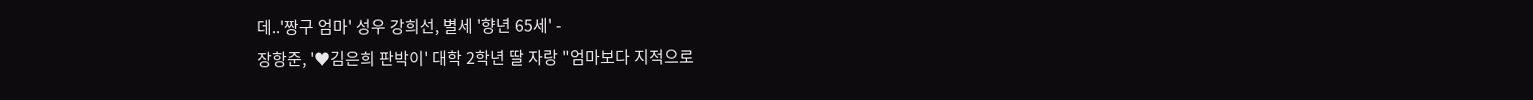데..'짱구 엄마' 성우 강희선, 별세 '향년 65세' -
장항준, '♥김은희 판박이' 대학 2학년 딸 자랑 "엄마보다 지적으로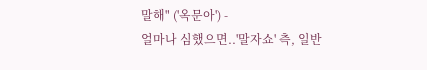말해" ('옥문아') -
얼마나 심했으면..'말자쇼' 측, 일반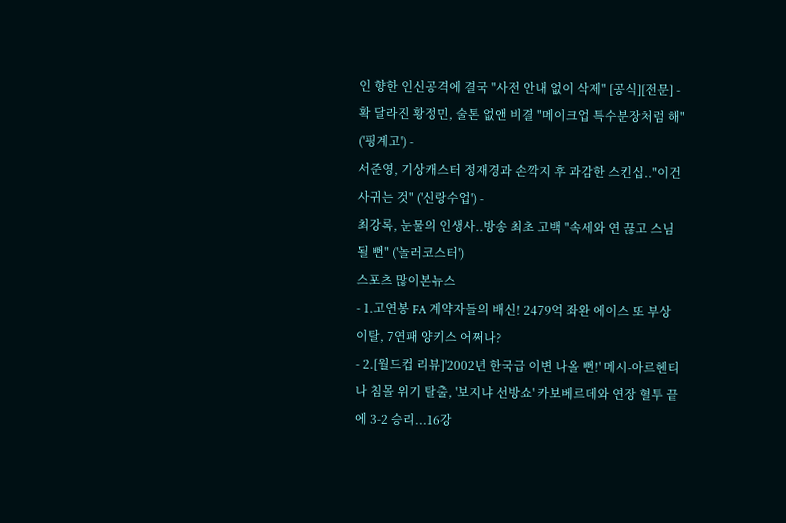인 향한 인신공격에 결국 "사전 안내 없이 삭제" [공식][전문] -
확 달라진 황정민, 술톤 없앤 비결 "메이크업 특수분장처럼 해" ('핑계고') -
서준영, 기상캐스터 정재경과 손깍지 후 과감한 스킨십.."이건 사귀는 것" ('신랑수업') -
최강록, 눈물의 인생사..방송 최초 고백 "속세와 연 끊고 스님 될 뻔" ('놀러코스터')
스포츠 많이본뉴스
- 1.고연봉 FA 계약자들의 배신! 2479억 좌완 에이스 또 부상 이탈, 7연패 양키스 어쩌나?
- 2.[월드컵 리뷰]'2002년 한국급 이변 나올 뻔!' 메시-아르헨티나 침몰 위기 탈출, '보지냐 선방쇼' 카보베르데와 연장 혈투 끝에 3-2 승리...16강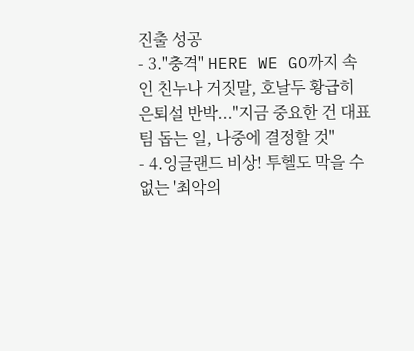진출 성공
- 3."충격" HERE WE GO까지 속인 친누나 거짓말, 호날두 황급히 은퇴설 반박..."지금 중요한 건 대표팀 돕는 일, 나중에 결정할 것"
- 4.잉글랜드 비상! 투헬도 막을 수 없는 '최악의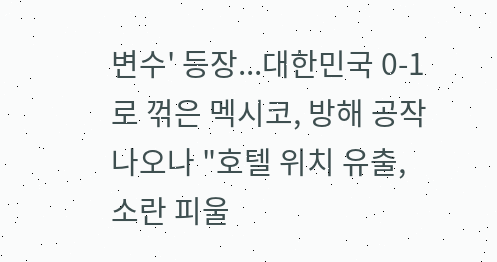변수' 등장...대한민국 0-1로 꺾은 멕시코, 방해 공작 나오나 "호텔 위치 유출, 소란 피울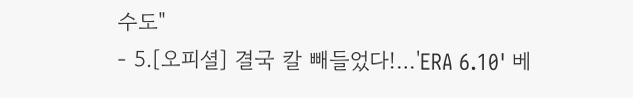수도"
- 5.[오피셜] 결국 칼 빼들었다!…'ERA 6.10' 베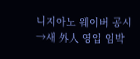니지아노 웨이버 공시→새 外人 영입 임박